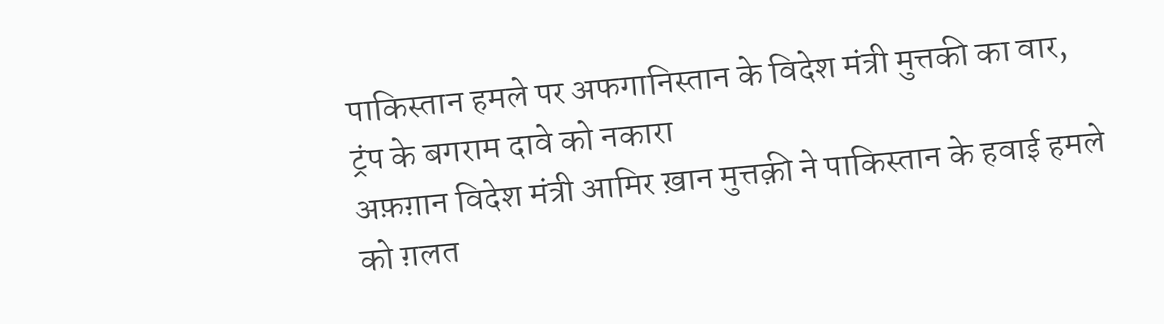पाकिस्तान हमले पर अफगानिस्तान के विदेश मंत्री मुत्तकी का वार, ट्रंप के बगराम दावे को नकारा
अफ़ग़ान विदेश मंत्री आमिर ख़ान मुत्तक़ी ने पाकिस्तान के हवाई हमले को ग़लत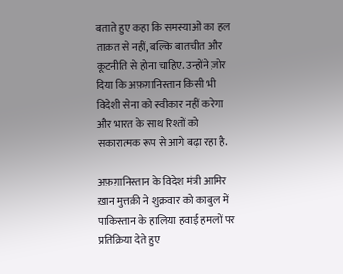बताते हुए कहा कि समस्याओं का हल ताक़त से नहीं, बल्कि बातचीत और कूटनीति से होना चाहिए. उन्होंने ज़ोर दिया कि अफ़ग़ानिस्तान किसी भी विदेशी सेना को स्वीकार नहीं करेगा और भारत के साथ रिश्तों को सकारात्मक रूप से आगे बढ़ा रहा है.

अफ़ग़ानिस्तान के विदेश मंत्री आमिर ख़ान मुत्तक़ी ने शुक्रवार को काबुल में पाकिस्तान के हालिया हवाई हमलों पर प्रतिक्रिया देते हुए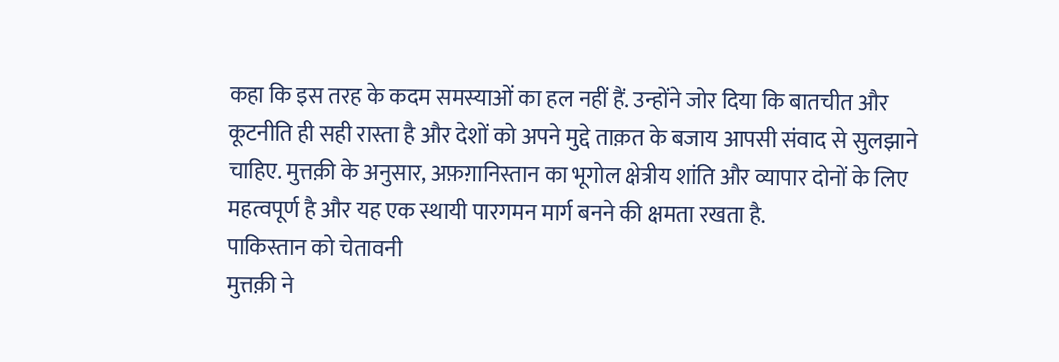कहा कि इस तरह के कदम समस्याओं का हल नहीं हैं. उन्होंने जोर दिया कि बातचीत और कूटनीति ही सही रास्ता है और देशों को अपने मुद्दे ताक़त के बजाय आपसी संवाद से सुलझाने चाहिए. मुत्तक़ी के अनुसार, अफ़ग़ानिस्तान का भूगोल क्षेत्रीय शांति और व्यापार दोनों के लिए महत्वपूर्ण है और यह एक स्थायी पारगमन मार्ग बनने की क्षमता रखता है.
पाकिस्तान को चेतावनी
मुत्तक़ी ने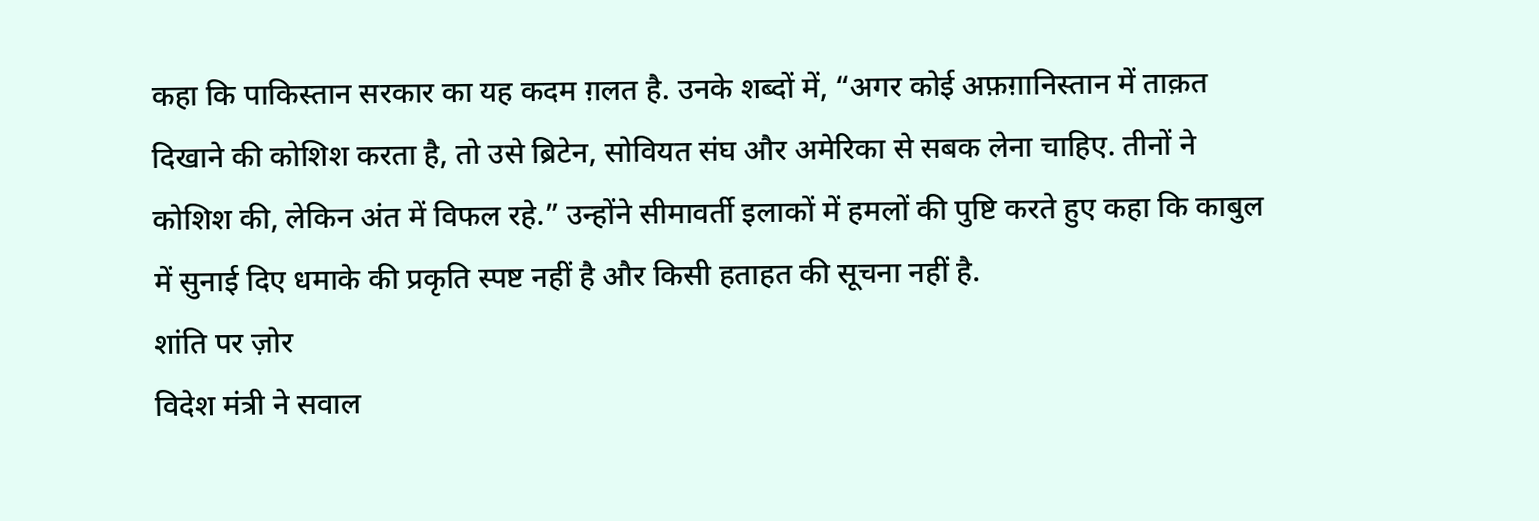कहा कि पाकिस्तान सरकार का यह कदम ग़लत है. उनके शब्दों में, “अगर कोई अफ़ग़ानिस्तान में ताक़त दिखाने की कोशिश करता है, तो उसे ब्रिटेन, सोवियत संघ और अमेरिका से सबक लेना चाहिए. तीनों ने कोशिश की, लेकिन अंत में विफल रहे.” उन्होंने सीमावर्ती इलाकों में हमलों की पुष्टि करते हुए कहा कि काबुल में सुनाई दिए धमाके की प्रकृति स्पष्ट नहीं है और किसी हताहत की सूचना नहीं है.
शांति पर ज़ोर
विदेश मंत्री ने सवाल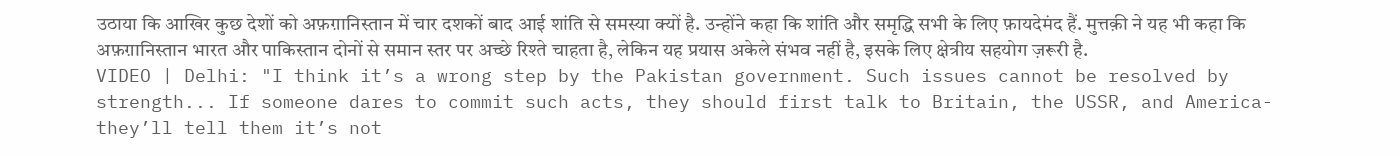उठाया कि आखिर कुछ देशों को अफ़ग़ानिस्तान में चार दशकों बाद आई शांति से समस्या क्यों है. उन्होंने कहा कि शांति और समृद्धि सभी के लिए फ़ायदेमंद हैं. मुत्तक़ी ने यह भी कहा कि अफ़ग़ानिस्तान भारत और पाकिस्तान दोनों से समान स्तर पर अच्छे रिश्ते चाहता है, लेकिन यह प्रयास अकेले संभव नहीं है, इसके लिए क्षेत्रीय सहयोग ज़रूरी है.
VIDEO | Delhi: "I think it’s a wrong step by the Pakistan government. Such issues cannot be resolved by strength... If someone dares to commit such acts, they should first talk to Britain, the USSR, and America-they’ll tell them it’s not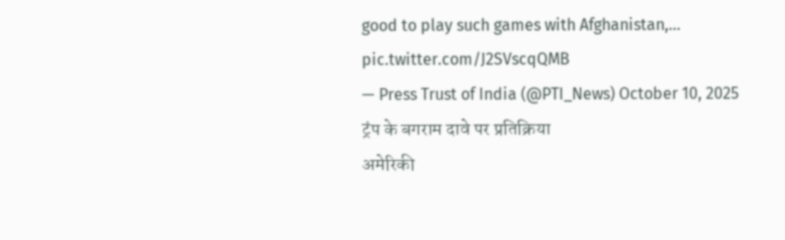good to play such games with Afghanistan,… pic.twitter.com/J2SVscqQMB
— Press Trust of India (@PTI_News) October 10, 2025
ट्रंप के बगराम दावे पर प्रतिक्रिया
अमेरिकी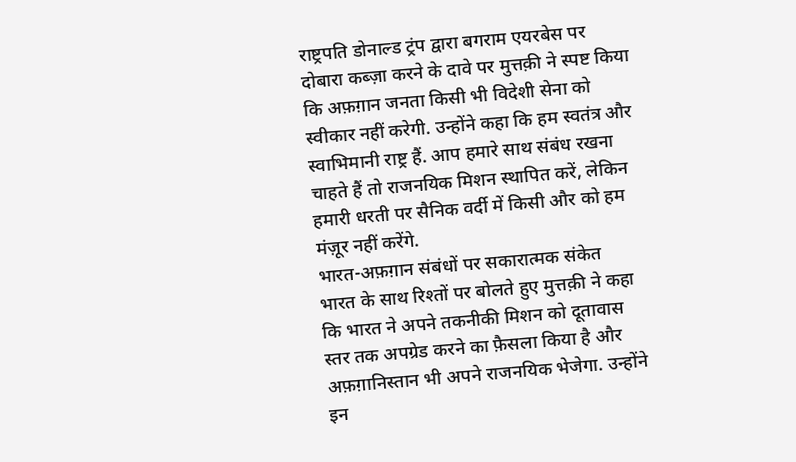राष्ट्रपति डोनाल्ड ट्रंप द्वारा बगराम एयरबेस पर दोबारा कब्ज़ा करने के दावे पर मुत्तक़ी ने स्पष्ट किया कि अफ़ग़ान जनता किसी भी विदेशी सेना को स्वीकार नहीं करेगी. उन्होंने कहा कि हम स्वतंत्र और स्वाभिमानी राष्ट्र हैं. आप हमारे साथ संबंध रखना चाहते हैं तो राजनयिक मिशन स्थापित करें, लेकिन हमारी धरती पर सैनिक वर्दी में किसी और को हम मंज़ूर नहीं करेंगे.
भारत-अफ़ग़ान संबंधों पर सकारात्मक संकेत
भारत के साथ रिश्तों पर बोलते हुए मुत्तक़ी ने कहा कि भारत ने अपने तकनीकी मिशन को दूतावास स्तर तक अपग्रेड करने का फ़ैसला किया है और अफ़ग़ानिस्तान भी अपने राजनयिक भेजेगा. उन्होंने इन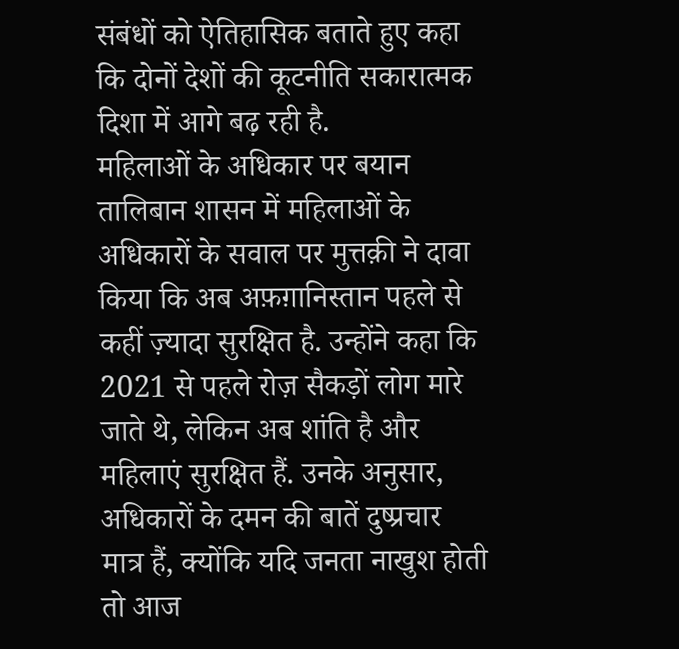संबंधों को ऐतिहासिक बताते हुए कहा कि दोनों देशों की कूटनीति सकारात्मक दिशा में आगे बढ़ रही है.
महिलाओं के अधिकार पर बयान
तालिबान शासन में महिलाओं के अधिकारों के सवाल पर मुत्तक़ी ने दावा किया कि अब अफ़ग़ानिस्तान पहले से कहीं ज़्यादा सुरक्षित है. उन्होंने कहा कि 2021 से पहले रोज़ सैकड़ों लोग मारे जाते थे, लेकिन अब शांति है और महिलाएं सुरक्षित हैं. उनके अनुसार, अधिकारों के दमन की बातें दुष्प्रचार मात्र हैं, क्योंकि यदि जनता नाखुश होती तो आज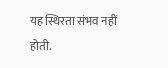यह स्थिरता संभव नहीं होती.